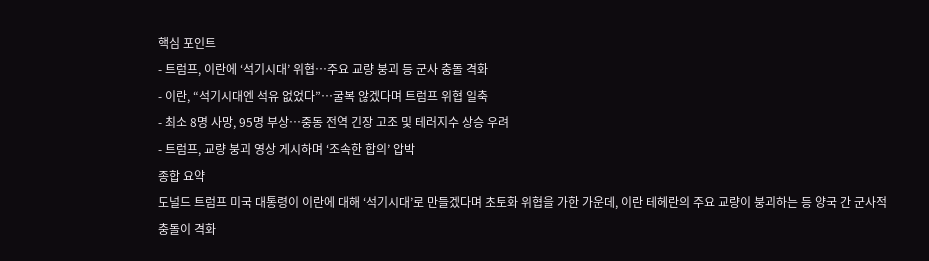핵심 포인트
- 트럼프, 이란에 ‘석기시대’ 위협…주요 교량 붕괴 등 군사 충돌 격화
- 이란, “석기시대엔 석유 없었다”…굴복 않겠다며 트럼프 위협 일축
- 최소 8명 사망, 95명 부상…중동 전역 긴장 고조 및 테러지수 상승 우려
- 트럼프, 교량 붕괴 영상 게시하며 ‘조속한 합의’ 압박
종합 요약
도널드 트럼프 미국 대통령이 이란에 대해 ‘석기시대’로 만들겠다며 초토화 위협을 가한 가운데, 이란 테헤란의 주요 교량이 붕괴하는 등 양국 간 군사적 충돌이 격화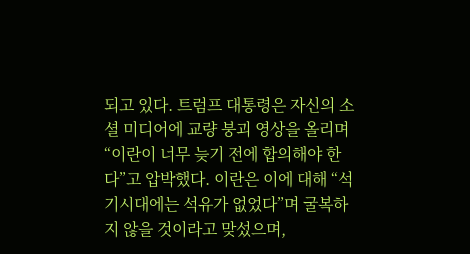되고 있다. 트럼프 대통령은 자신의 소셜 미디어에 교량 붕괴 영상을 올리며 “이란이 너무 늦기 전에 합의해야 한다”고 압박했다. 이란은 이에 대해 “석기시대에는 석유가 없었다”며 굴복하지 않을 것이라고 맞섰으며,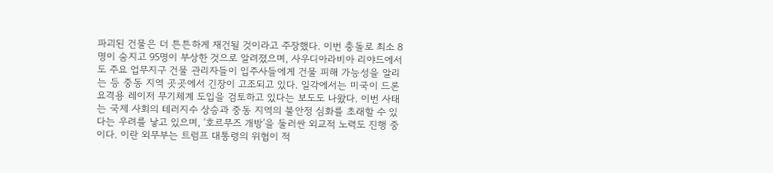파괴된 건물은 더 튼튼하게 재건될 것이라고 주장했다. 이번 충돌로 최소 8명이 숨지고 95명이 부상한 것으로 알려졌으며, 사우디아라비아 리야드에서도 주요 업무지구 건물 관리자들이 입주사들에게 건물 피해 가능성을 알리는 등 중동 지역 곳곳에서 긴장이 고조되고 있다. 일각에서는 미국이 드론 요격용 레이저 무기체계 도입을 검토하고 있다는 보도도 나왔다. 이번 사태는 국제 사회의 테러지수 상승과 중동 지역의 불안정 심화를 초래할 수 있다는 우려를 낳고 있으며, ‘호르무즈 개방’을 둘러싼 외교적 노력도 진행 중이다. 이란 외무부는 트럼프 대통령의 위협이 적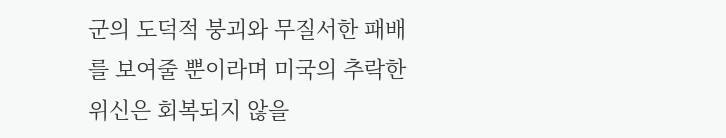군의 도덕적 붕괴와 무질서한 패배를 보여줄 뿐이라며 미국의 추락한 위신은 회복되지 않을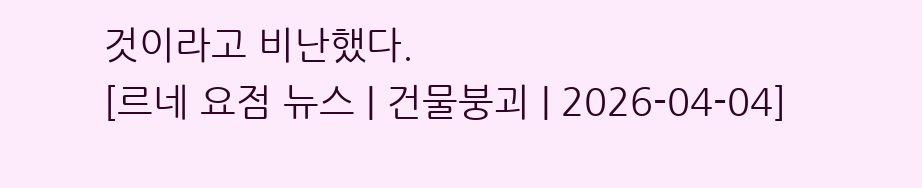것이라고 비난했다.
[르네 요점 뉴스 | 건물붕괴 | 2026-04-04]